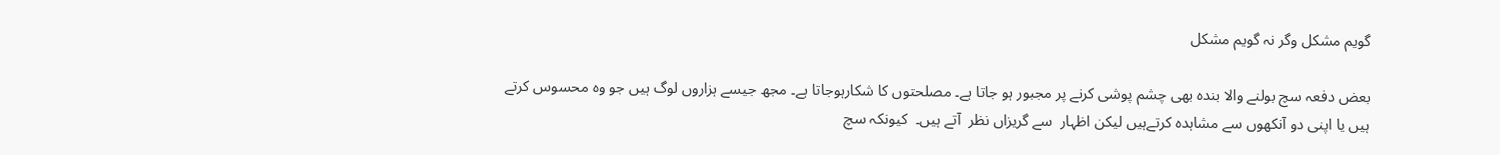گویم مشکل وگر نہ گویم مشکل

بعض دفعہ سچ بولنے والا بندہ بھی چشم پوشی کرنے پر مجبور ہو جاتا ہے۔ مصلحتوں کا شکارہوجاتا ہے۔ مجھ جیسے ہزاروں لوگ ہیں جو وہ محسوس کرتے ہیں یا اپنی دو آنکھوں سے مشاہدہ کرتےہیں لیکن اظہار  سے گریزاں نظر  آتے ہیں۔  کیونکہ سچ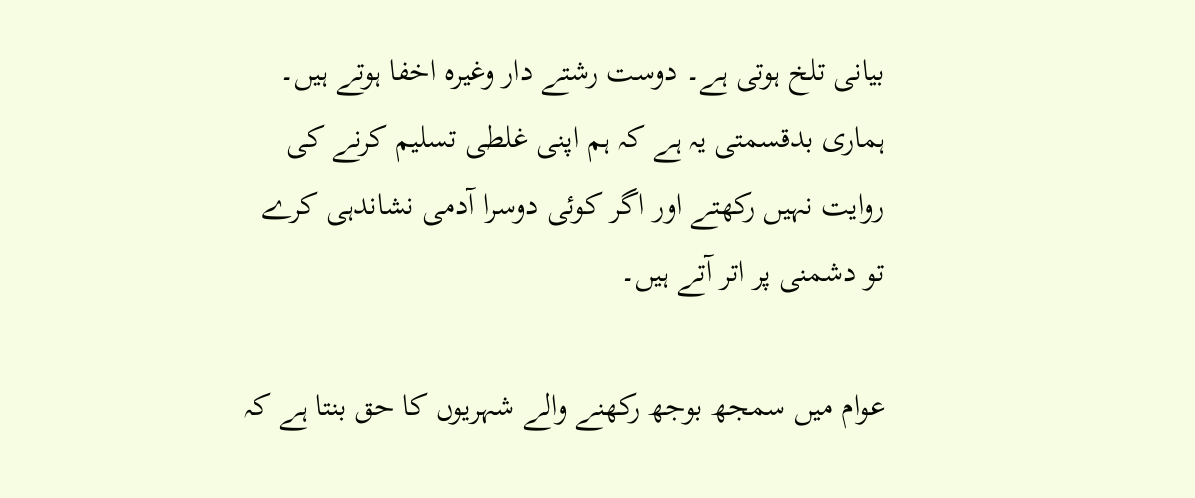بیانی تلخ ہوتی ہے۔ دوست رشتے دار وغیرہ اخفا ہوتے ہیں۔ ہماری بدقسمتی یہ ہے کہ ہم اپنی غلطی تسلیم کرنے کی روایت نہیں رکھتے اور اگر کوئی دوسرا آدمی نشاندہی کرے تو دشمنی پر اتر آتے ہیں۔

عوام میں سمجھ بوجھ رکھنے والے شہریوں کا حق بنتا ہے کہ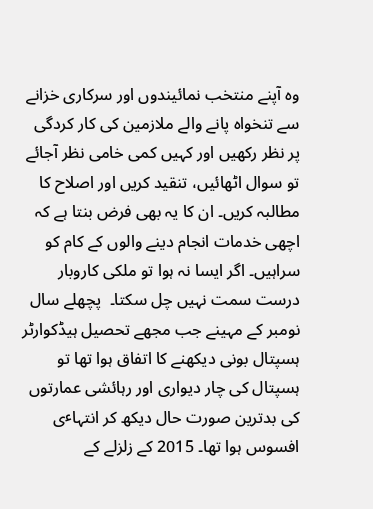وہ آپنے منتخب نمائیندوں اور سرکاری خزانے سے تنخواہ پانے والے ملازمین کی کار کردگی پر نظر رکھیں اور کہیں کمی خامی نظر آجائے تو سوال اٹھائیں، تنقید کریں اور اصلاح کا مطالبہ کریں۔ ان کا یہ بھی فرض بنتا ہے کہ اچھی خدمات انجام دینے والوں کے کام کو سراہیں۔ اگر ایسا نہ ہوا تو ملکی کاروبار درست سمت نہیں چل سکتا۔  پچھلے سال نومبر کے مہینے جب مجھے تحصیل ہیڈکوارٹر ہسپتال بونی دیکھنے کا اتفاق ہوا تھا تو ہسپتال کی چار دیواری اور رہائشی عمارتوں کی بدترین صورت حال دیکھ کر انتہاٴی افسوس ہوا تھا۔ 2015 کے زلزلے کے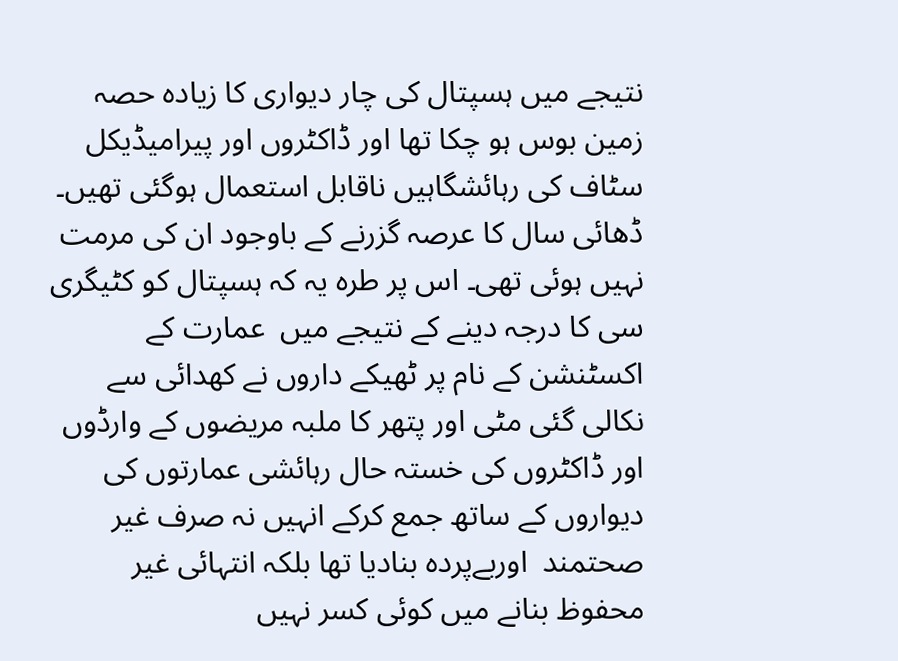نتیجے میں ہسپتال کی چار دیواری کا زیادہ حصہ زمین بوس ہو چکا تھا اور ڈاکٹروں اور پیرامیڈیکل سٹاف کی رہائشگاہیں ناقابل استعمال ہوگئی تھیں۔ ڈھائی سال کا عرصہ گزرنے کے باوجود ان کی مرمت نہیں ہوئی تھی۔ اس پر طرہ یہ کہ ہسپتال کو کٹیگری  سی کا درجہ دینے کے نتیجے میں  عمارت کے اکسٹنشن کے نام پر ٹھیکے داروں نے کھدائی سے نکالی گئی مٹی اور پتھر کا ملبہ مریضوں کے وارڈوں اور ڈاکٹروں کی خستہ حال رہائشی عمارتوں کی دیواروں کے ساتھ جمع کرکے انہیں نہ صرف غیر صحتمند  اوربےپردہ بنادیا تھا بلکہ انتہائی غیر محفوظ بنانے میں کوئی کسر نہیں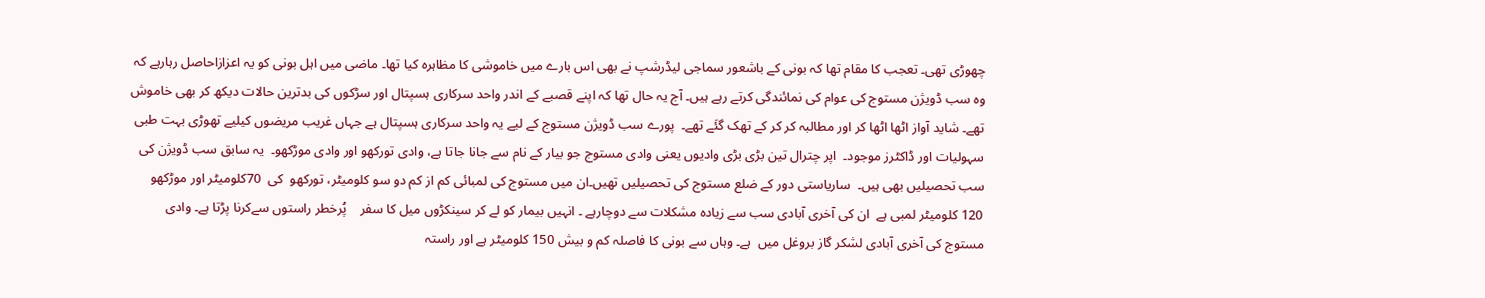چھوڑی تھی۔ تعجب کا مقام تھا کہ بونی کے باشعور سماجی لیڈرشپ نے بھی اس بارے میں خاموشی کا مظاہرہ کیا تھا۔ ماضی میں اہل بونی کو یہ اعزازاحاصل رہارہے کہ وہ سب ڈویژن مستوج کی عوام کی نمائندگی کرتے رہے ہیں۔ آج یہ حال تھا کہ اپنے قصبے کے اندر واحد سرکاری ہسپتال اور سڑکوں کی بدترین حالات دیکھ کر بھی خاموش  تھے۔ شاید آواز اٹھا اٹھا کر اور مطالبہ کر کر کے تھک گئَے تھے۔  پورے سب ڈویژن مستوج کے لیے یہ واحد سرکاری ہسپتال ہے جہاں غریب مریضوں کیلیے تھوڑی بہت طبی سہولیات اور ڈاکٹرز موجود۔  اپر چترال تین بڑی بڑی وادیوں یعنی وادی مستوج جو بیار کے نام سے جانا جاتا ہے، وادی تورکھو اور وادی موڑکھو۔  یہ سابق سب ڈویژن کی سب تحصیلیں بھی ہیں۔  ساریاستی دور کے ضلع مستوج کی تحصیلیں تھیں۔ان میں مستوج کی لمبائی کم از کم دو سو کلومیٹر، تورکھو  کی  70کلومیٹر اور موڑکھو 120 کلومیٹر لمبی ہے  ان کی آخری آبادی سب سے زیادہ مشکلات سے دوچارہے ۔ انہیں بیمار کو لے کر سینکڑوں میل کا سفر    پُرخطر راستوں سےکرنا پڑتا ہے۔ وادی مستوج کی آخری آبادی لشکر گاز بروغل میں  ہے۔ وہاں سے بونی کا فاصلہ کم و بیش 150 کلومیٹر ہے اور راستہ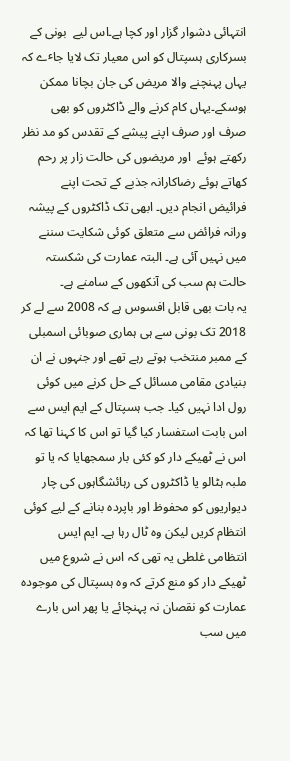انتہائی دشوار گزار اور کچا ہے۔اس لیے  بونی کے بسرکاری ہسپتال کو اس معیار تک لایا جاٴے کہ یہاں پہنچنے والا مریض کی جان بچانا ممکن ہوسکے۔یہاں کام کرنے والے ڈاکٹروں کو بھی صرف اور صرف اپنے پیشے کے تقدس کو مد نظر رکھتے ہوئے  اور مریضوں کی حالت زار پر رحم کھاتے ہوئے رضاکارانہ جذبے کے تحت اپنے فرائیض انجام دیں۔ ابھی تک ڈاکٹروں کے پیشہ ورانہ فرائض سے متعلق کوئی شکایت سننے میں نہیں آئی ہے۔ البتہ عمارت کی شکستہ حالت ہم سب کی آنکھوں کے سامنے ہے۔
یہ بات بھی قابل افسوس ہے کہ 2008 سے لے کر 2018 تک بونی سے ہی ہماری صوبائی اسمبلی کے ممبر منتخب ہوتے رہے تھے اور جنہوں نے ان بنیادی مقامی مسائل کے حل کرنے میں کوئی  رول ادا نہیں کیا۔ جب ہسپتال کے ایم ایس سے اس بابت استفسار کیا گیا تو اس کا کہنا تھا کہ  اس نے ٹھیکے دار کو کئی بار سمجھایا کہ یا تو ملبہ ہٹالو یا ڈاکٹروں کی رہائشگاہوں کی چار دیواریوں کو محفوظ اور باپردہ بنانے کے لیے کوئی انتظام کریں لیکن وہ ٹال رہا ہے۔ ایم ایس انتظامی غلطی یہ تھی کہ اس نے شروع میں ٹھیکے دار کو منع کرتے کہ وہ ہسپتال کی موجودہ عمارت کو نقصان نہ پہنچائے یا پھر اس بارے میں سب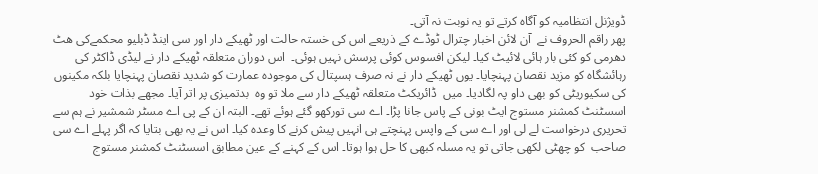ڈویژنل انتظامیہ کو آگاہ کرتے تو یہ نوبت نہ آتی۔
پھر راقم الحروف نے  آن لائن اخبار چترال ٹوڈے کے ذریعے اس کی خستہ حالت اور ٹھیکے دار اور سی اینڈ ڈبلیو محکمےکی ھٹ دھرمی کو کئی بار ہائی لائیٹ کیا۔ لیکن افسوس کوئی پرسش نہیں ہوئی۔  اس دوران متعلقہ ٹھیکے دار نے لیڈی ڈاکٹر کی رہائشگاہ کو مزید نقصان پہنچایا۔ یوں ٹھیکے دار نے نہ صرف ہسپتال کی موجودہ عمارت کو شدید نقصان پہنچایا بلکہ مکینوں کی سکیوریٹی کو بھی داو پہ لگادیا۔ میں  ڈائریکٹ متعلقہ ٹھیکے دار سے ملا تو وہ  بدتمیزی پر اتر آیا۔ مجھے بذات خود اسسٹنٹ کمشنر مستوج ایٹ بونی کے پاس جانا پڑا۔ اے سی تورکھو گئے ہوئے تھے۔ البتہ ان کے پی اے مسٹر شمشیر نے ہم سے تحریری درخواست لے لی اور اے سی کے واپس پہنچتے ہی انہیں پیش کرنے کا وعدہ کیا۔ اس نے یہ بھی بتایا کہ اگر پہلے اے سی صاحب  کو چھٹی لکھی جاتی تو یہ مسلہ کبھی کا حل ہوا ہوتا۔ اس کے کہنے کے عین مطابق اسسٹنٹ کمشنر مستوج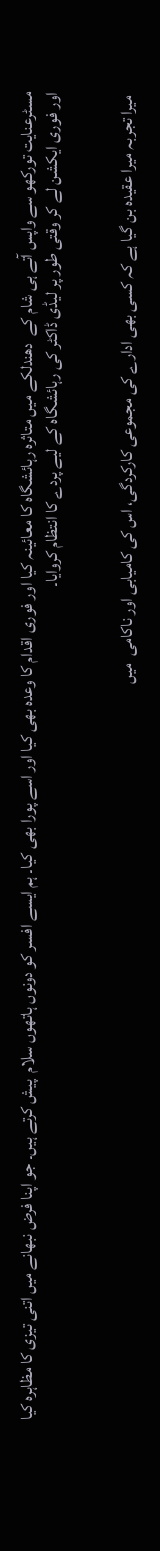مسٹرعنایت تورکھو سے واپس آتے ہی شام کے  دھندلکے میں متاثرہ رہائشگاہ کا معائینہ کیا اور فوری اقدام کا وعدہ بھی کیا اور اسے پورا بھی کیا۔ ہم ایسے افسر کو دونوں ہاتھوں سلام  پیش کرتے ہیں۔ جو اپنا فرض نبھانے میں اتنی تیزی کا مظاہرہ کیا اور فوری ایکشن لے کر وقتی طور پر لیڈی ڈاکٹر کی رہائشگاہ کے لیے پردے کا انتظام کروایا۔


 میرا تجربہ میرا عقیدہ بن گیا ہے کہ کسی بھی ادارے کی مجموعی کارکردگی، اس کی کامیابی اور ناکامی  میں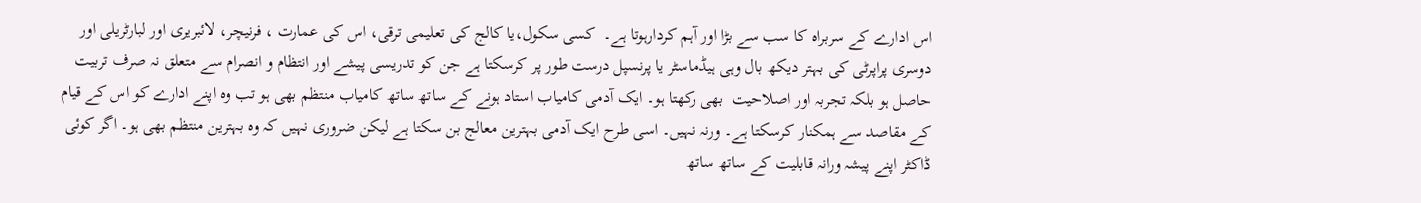اس ادارے کے سربراہ کا سب سے بڑا اور آہم کردارہوتا ہے۔  کسی سکول،یا کالج کی تعلیمی ترقی، اس کی عمارت ، فرنیچر، لائبریری اور لبارٹریلی اور دوسری پراپرٹی کی بہتر دیکھ بال وہی ہیڈماسٹر یا پرنسپل درست طور پر کرسکتا ہے جن کو تدریسی پیشے اور انتظام و انصرام سے متعلق نہ صرف تربیت حاصل ہو بلکہ تجربہ اور اصلاحیت  بھی رکھتا ہو۔ ایک آدمی کامیاب استاد ہونے کے ساتھ ساتھ کامیاب منتظم بھی ہو تب وہ اپنے ادارے کو اس کے قیام کے مقاصد سے ہمکنار کرسکتا ہے۔ ورنہ نہیں۔ اسی طرح ایک آدمی بہترین معالج بن سکتا ہے لیکن ضروری نہیں کہ وہ بہترین منتظم بھی ہو۔ اگر کوئی ڈاکٹر اپنے پیشہ ورانہ قابلیت کے ساتھ ساتھ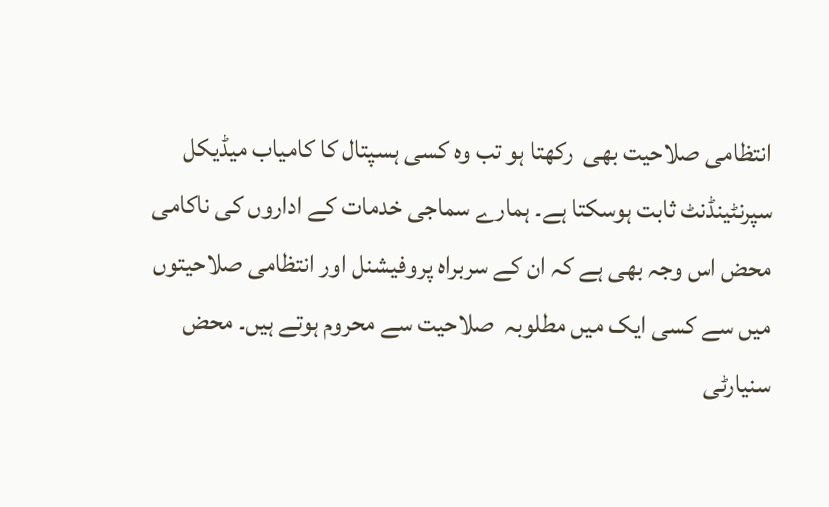انتظامی صلاحیت بھی  رکھتا ہو تب وہ کسی ہسپتال کا کامیاب میڈیکل سپرنٹینڈنٹ ثابت ہوسکتا ہے۔ ہمارے سماجی خدمات کے اداروں کی ناکامی محض اس وجہ بھی ہے کہ ان کے سربراہ پروفیشنل اور انتظامی صلاحیتوں میں سے کسی ایک میں مطلوبہ  صلاحیت سے محروم ہوتے ہیں۔ محض سنیارٹی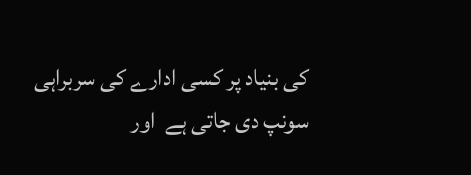کی بنیاد پر کسی ادارے کی سربراہی سونپ دی جاتی ہے  اور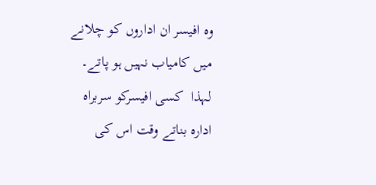وہ افیسر ان اداروں کو چلانے میں کامیاب نہیں ہو پاتے۔
لہذا  کسی افیسرکو سربراہ ادارہ بناتے وقت اس کی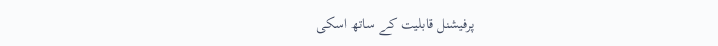پرفیشنل قابلیت کے ساتھ اسکی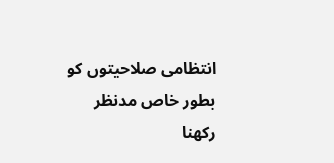انتظامی صلاحیتوں کو  بطور خاص مدنظر رکھنا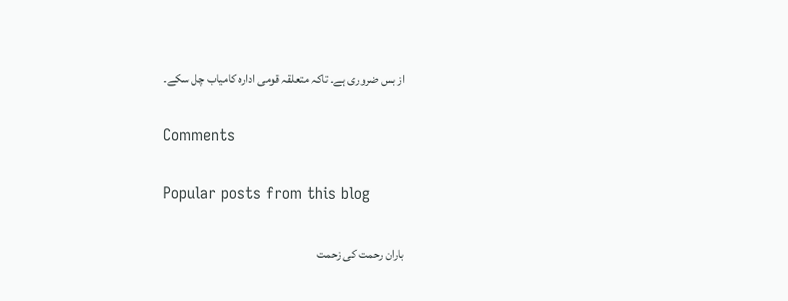از بس ضروری ہے۔ تاکہ متعلقہ قومی ادارہ کامیاب چل سکے۔

Comments

Popular posts from this blog

باران رحمت کی زحمت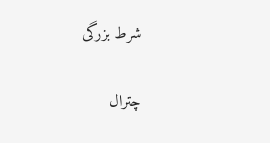شرط بزرگی

چترال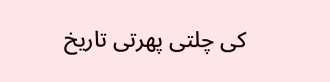کی چلتی پھرتی تاریخ